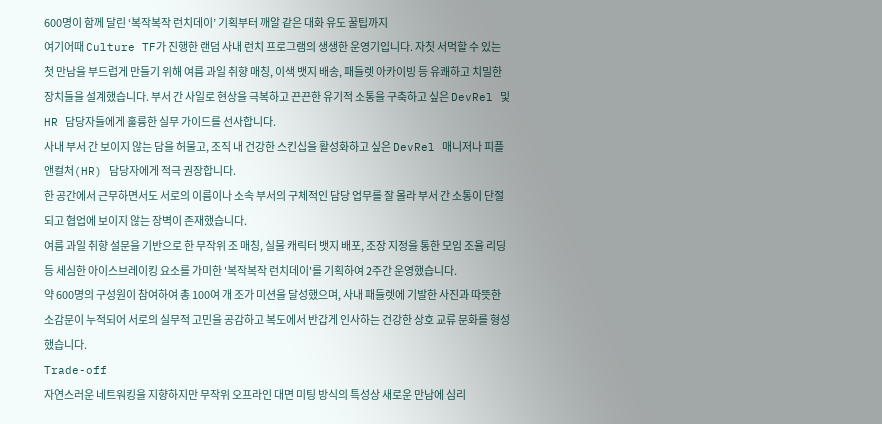600명이 함께 달린 ‘복작복작 런치데이’ 기획부터 깨알 같은 대화 유도 꿀팁까지
여기어때 Culture TF가 진행한 랜덤 사내 런치 프로그램의 생생한 운영기입니다. 자칫 서먹할 수 있는 첫 만남을 부드럽게 만들기 위해 여름 과일 취향 매칭, 이색 뱃지 배송, 패들렛 아카이빙 등 유쾌하고 치밀한 장치들을 설계했습니다. 부서 간 사일로 현상을 극복하고 끈끈한 유기적 소통을 구축하고 싶은 DevRel 및 HR 담당자들에게 훌륭한 실무 가이드를 선사합니다.
사내 부서 간 보이지 않는 담을 허물고, 조직 내 건강한 스킨십을 활성화하고 싶은 DevRel 매니저나 피플앤컬처(HR) 담당자에게 적극 권장합니다.
한 공간에서 근무하면서도 서로의 이름이나 소속 부서의 구체적인 담당 업무를 잘 몰라 부서 간 소통이 단절되고 협업에 보이지 않는 장벽이 존재했습니다.
여름 과일 취향 설문을 기반으로 한 무작위 조 매칭, 실물 캐릭터 뱃지 배포, 조장 지정을 통한 모임 조율 리딩 등 세심한 아이스브레이킹 요소를 가미한 '복작복작 런치데이'를 기획하여 2주간 운영했습니다.
약 600명의 구성원이 참여하여 총 100여 개 조가 미션을 달성했으며, 사내 패들렛에 기발한 사진과 따뜻한 소감문이 누적되어 서로의 실무적 고민을 공감하고 복도에서 반갑게 인사하는 건강한 상호 교류 문화를 형성했습니다.
Trade-off
자연스러운 네트워킹을 지향하지만 무작위 오프라인 대면 미팅 방식의 특성상 새로운 만남에 심리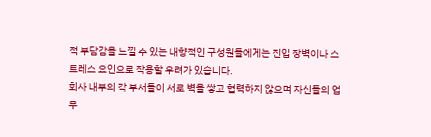적 부담감을 느낄 수 있는 내향적인 구성원들에게는 진입 장벽이나 스트레스 요인으로 작용할 우려가 있습니다.
회사 내부의 각 부서들이 서로 벽을 쌓고 협력하지 않으며 자신들의 업무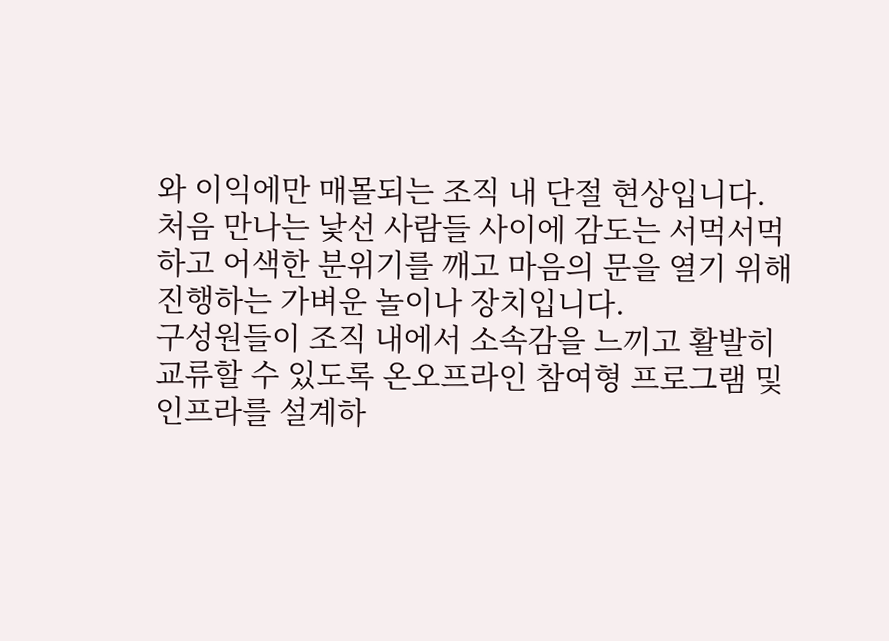와 이익에만 매몰되는 조직 내 단절 현상입니다.
처음 만나는 낯선 사람들 사이에 감도는 서먹서먹하고 어색한 분위기를 깨고 마음의 문을 열기 위해 진행하는 가벼운 놀이나 장치입니다.
구성원들이 조직 내에서 소속감을 느끼고 활발히 교류할 수 있도록 온오프라인 참여형 프로그램 및 인프라를 설계하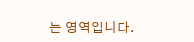는 영역입니다.